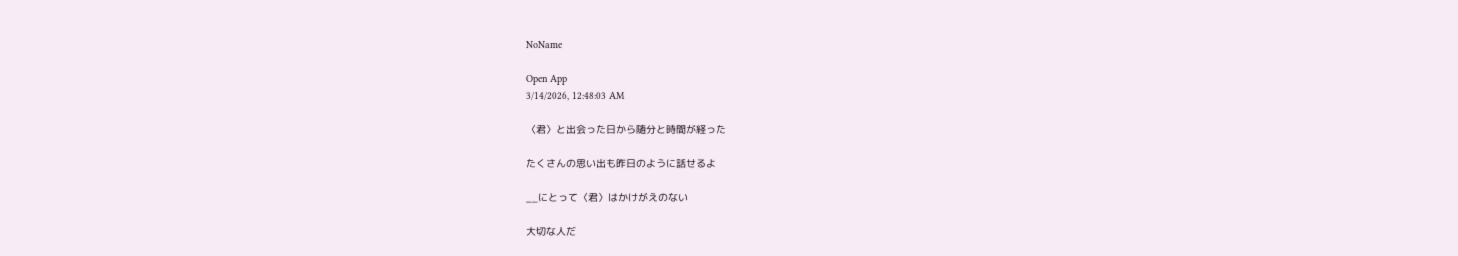NoName

Open App
3/14/2026, 12:48:03 AM

〈君〉と出会った日から随分と時間が経った

たくさんの思い出も昨日のように話せるよ

__にとって〈君〉はかけがえのない

大切な人だ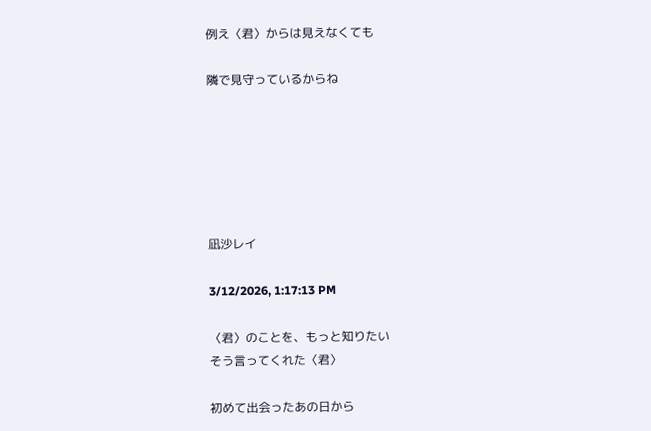例え〈君〉からは見えなくても

隣で見守っているからね






凪沙レイ

3/12/2026, 1:17:13 PM

〈君〉のことを、もっと知りたい
そう言ってくれた〈君〉

初めて出会ったあの日から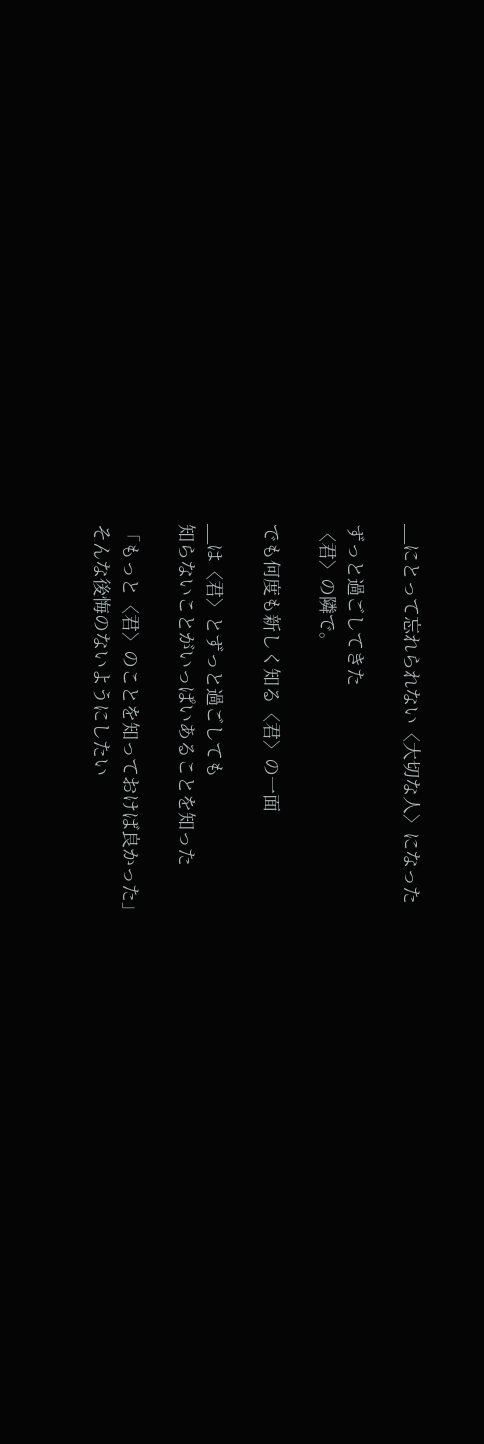__にとって忘れられない〈大切な人〉になった

ずっと過ごしてきた
〈君〉の隣で。

でも何度も新しく知る〈君〉の一面

__は〈君〉とずっと過ごしても
知らないことがいっぱいあることを知った

「もっと〈君〉のことを知っておけば良かった」
そんな後悔のないようにしたい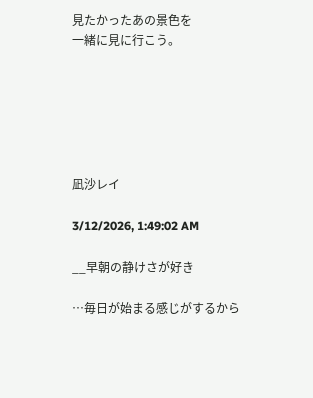見たかったあの景色を
一緒に見に行こう。






凪沙レイ

3/12/2026, 1:49:02 AM

__早朝の静けさが好き

…毎日が始まる感じがするから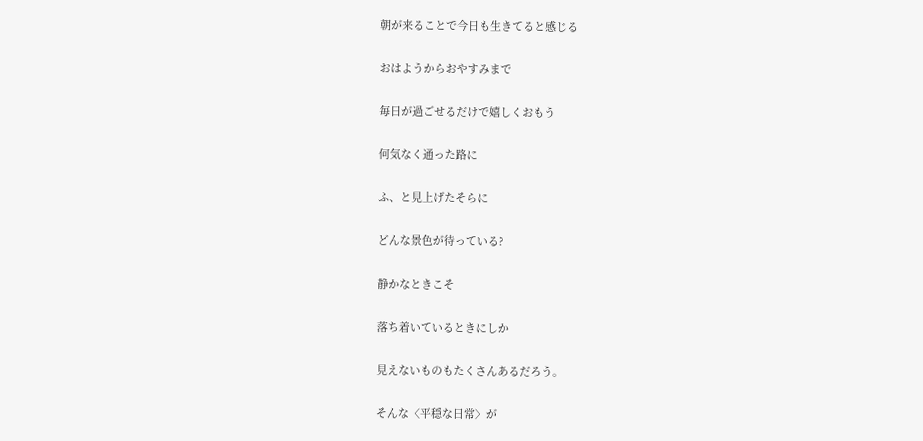朝が来ることで今日も生きてると感じる

おはようからおやすみまで

毎日が過ごせるだけで嬉しくおもう

何気なく通った路に

ふ、と見上げたそらに

どんな景色が待っている?

静かなときこそ

落ち着いているときにしか

見えないものもたくさんあるだろう。

そんな〈平穏な日常〉が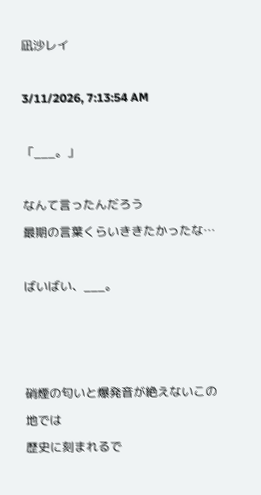凪沙レイ

3/11/2026, 7:13:54 AM

「___。」

なんて言ったんだろう
最期の言葉くらいききたかったな…

ばいばい、___。



硝煙の匂いと爆発音が絶えないこの地では
歴史に刻まれるで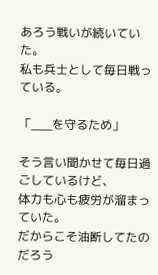あろう戦いが続いていた。
私も兵士として毎日戦っている。

「___を守るため」

そう言い聞かせて毎日過ごしているけど、
体力も心も疲労が溜まっていた。
だからこそ油断してたのだろう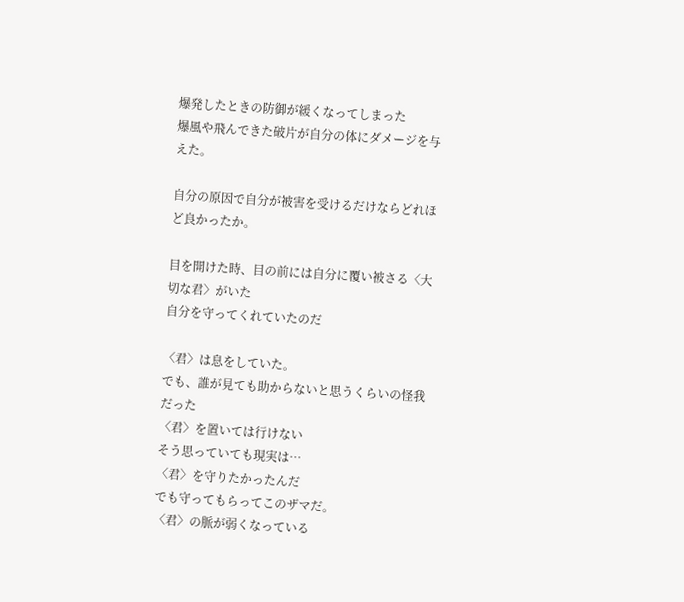爆発したときの防御が緩くなってしまった
爆風や飛んできた破片が自分の体にダメージを与えた。

自分の原因で自分が被害を受けるだけならどれほど良かったか。

目を開けた時、目の前には自分に覆い被さる〈大切な君〉がいた
自分を守ってくれていたのだ

〈君〉は息をしていた。
でも、誰が見ても助からないと思うくらいの怪我だった
〈君〉を置いては行けない
そう思っていても現実は…
〈君〉を守りたかったんだ
でも守ってもらってこのザマだ。
〈君〉の脈が弱くなっている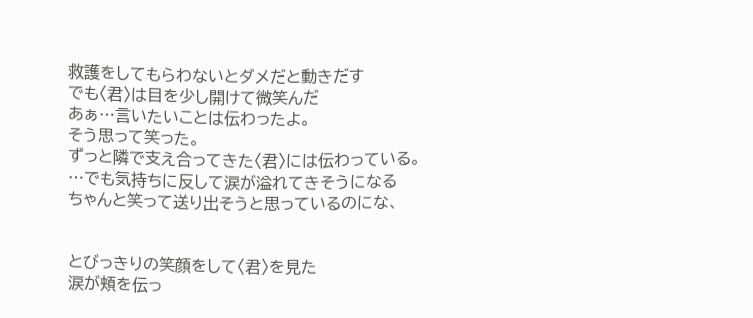救護をしてもらわないとダメだと動きだす
でも〈君〉は目を少し開けて微笑んだ
あぁ…言いたいことは伝わったよ。
そう思って笑った。
ずっと隣で支え合ってきた〈君〉には伝わっている。
…でも気持ちに反して涙が溢れてきそうになる
ちゃんと笑って送り出そうと思っているのにな、


とびっきりの笑顔をして〈君〉を見た
涙が頬を伝っ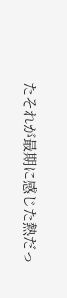たそれが最期に感じた熱だっ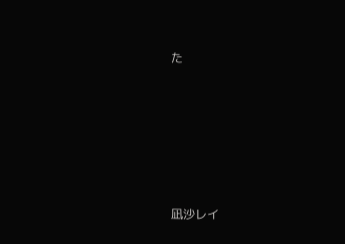た






凪沙レイ